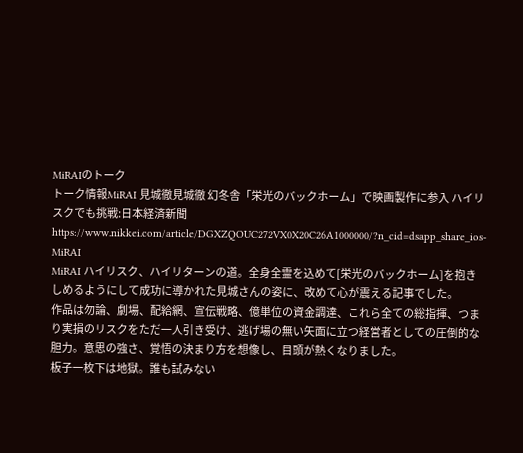MiRAIのトーク
トーク情報MiRAI 見城徹見城徹 幻冬舎「栄光のバックホーム」で映画製作に参入 ハイリスクでも挑戦:日本経済新聞
https://www.nikkei.com/article/DGXZQOUC272VX0X20C26A1000000/?n_cid=dsapp_share_ios- MiRAI
MiRAI ハイリスク、ハイリターンの道。全身全霊を込めて[栄光のバックホーム]を抱きしめるようにして成功に導かれた見城さんの姿に、改めて心が震える記事でした。
作品は勿論、劇場、配給網、宣伝戦略、億単位の資金調達、これら全ての総指揮、つまり実損のリスクをただ一人引き受け、逃げ場の無い矢面に立つ経営者としての圧倒的な胆力。意思の強さ、覚悟の決まり方を想像し、目頭が熱くなりました。
板子一枚下は地獄。誰も試みない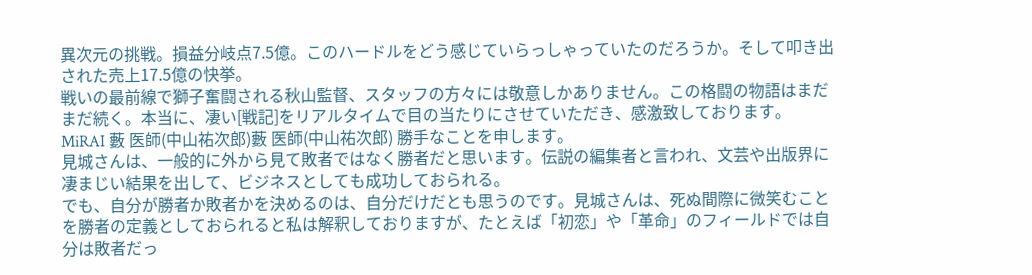異次元の挑戦。損益分岐点7.5億。このハードルをどう感じていらっしゃっていたのだろうか。そして叩き出された売上17.5億の快挙。
戦いの最前線で獅子奮闘される秋山監督、スタッフの方々には敬意しかありません。この格闘の物語はまだまだ続く。本当に、凄い[戦記]をリアルタイムで目の当たりにさせていただき、感激致しております。 MiRAI 藪 医師(中山祐次郎)藪 医師(中山祐次郎) 勝手なことを申します。
見城さんは、一般的に外から見て敗者ではなく勝者だと思います。伝説の編集者と言われ、文芸や出版界に凄まじい結果を出して、ビジネスとしても成功しておられる。
でも、自分が勝者か敗者かを決めるのは、自分だけだとも思うのです。見城さんは、死ぬ間際に微笑むことを勝者の定義としておられると私は解釈しておりますが、たとえば「初恋」や「革命」のフィールドでは自分は敗者だっ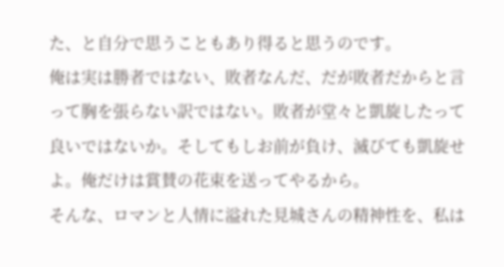た、と自分で思うこともあり得ると思うのです。
俺は実は勝者ではない、敗者なんだ、だが敗者だからと言って胸を張らない訳ではない。敗者が堂々と凱旋したって良いではないか。そしてもしお前が負け、滅びても凱旋せよ。俺だけは賞賛の花束を送ってやるから。
そんな、ロマンと人情に溢れた見城さんの精神性を、私は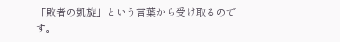「敗者の凱旋」という言葉から受け取るのです。